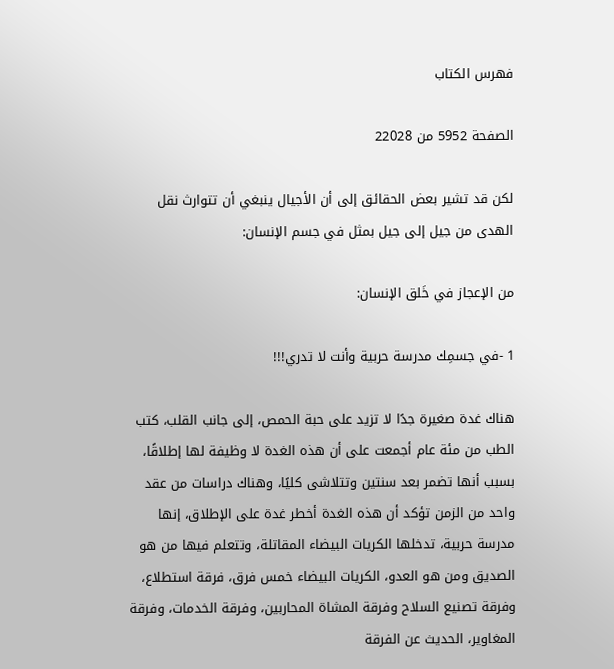فهرس الكتاب

الصفحة 5952 من 22028

لكن قد تشير بعض الحقائق إلى أن الأجيال ينبغي أن تتوارث نقل الهدى من جيل إلى جيل بمثل في جسم الإنسان:

من الإعجاز في خَلق الإنسان:

1 -في جسمِك مدرسة حربية وأنت لا تدري!!!

هناك غدة صغيرة جدًا لا تزيد على حبة الحمص، إلى جانب القلب، كتب الطب من مئة عام أجمعت على أن هذه الغدة لا وظيفة لها إطلاقًا، بسبب أنها تضمر بعد سنتين وتتلاشى كليًا، وهناك دراسات من عقد واحد من الزمن تؤكد أن هذه الغدة أخطر غدة على الإطلاق، إنها مدرسة حربية، تدخلها الكريات البيضاء المقاتلة، وتتعلم فيها من هو الصديق ومن هو العدو، الكريات البيضاء خمس فرق، فرقة استطلاع، وفرقة تصنيع السلاح وفرقة المشاة المحاربين، وفرقة الخدمات، وفرقة المغاوير، الحديث عن الفرقة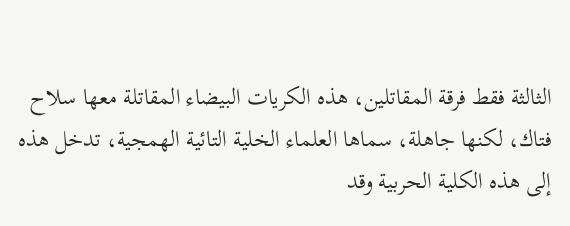الثالثة فقط فرقة المقاتلين، هذه الكريات البيضاء المقاتلة معها سلاح فتاك، لكنها جاهلة، سماها العلماء الخلية التائية الهمجية، تدخل هذه إلى هذه الكلية الحربية وقد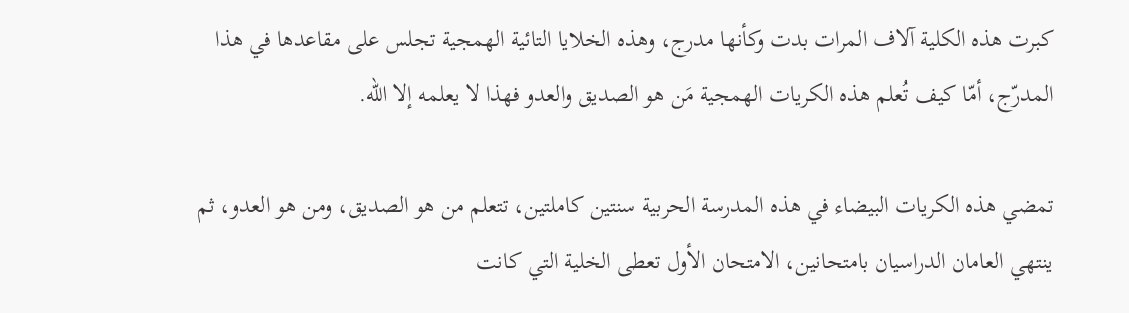كبرت هذه الكلية آلاف المرات بدت وكأنها مدرج، وهذه الخلايا التائية الهمجية تجلس على مقاعدها في هذا المدرّج، أمّا كيف تُعلم هذه الكريات الهمجية مَن هو الصديق والعدو فهذا لا يعلمه إلا الله.

تمضي هذه الكريات البيضاء في هذه المدرسة الحربية سنتين كاملتين، تتعلم من هو الصديق، ومن هو العدو، ثم ينتهي العامان الدراسيان بامتحانين، الامتحان الأول تعطى الخلية التي كانت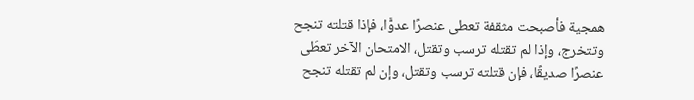همجية فأصبحت مثقفة تعطى عنصرًا عدوًّا، فإذا قتلته تنجح وتتخرج، وإذا لم تقتله ترسب وتقتل، الامتحان الآخر تعطَى عنصرًا صديقًا، فإن قتلته ترسب وتقتل، وإن لم تقتله تنجح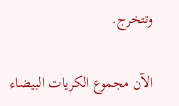وتتخرج.

الآن مجموع الكريات البيضاء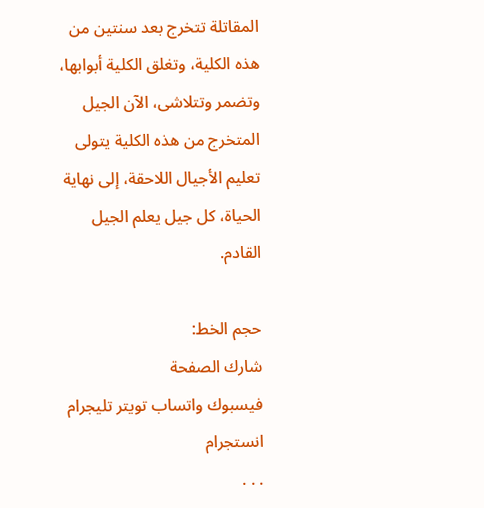المقاتلة تتخرج بعد سنتين من هذه الكلية، وتغلق الكلية أبوابها، وتضمر وتتلاشى، الآن الجيل المتخرج من هذه الكلية يتولى تعليم الأجيال اللاحقة، إلى نهاية الحياة، كل جيل يعلم الجيل القادم.

حجم الخط:
شارك الصفحة
فيسبوك واتساب تويتر تليجرام انستجرام
. . .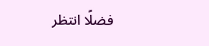فضلًا انتظر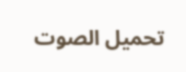تحميل الصوت